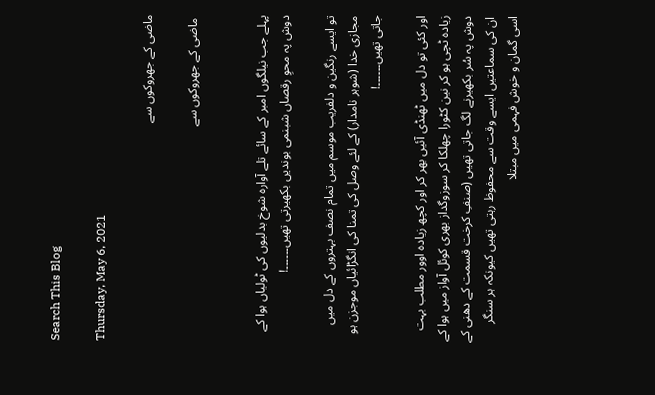Search This Blog

Thursday, May 6, 2021

ماضی کے جھروکوں سے

 ماضی کے جھروکوں سے


پہلے جب نیلگوں امبر کے سائے تلے آوارہ شوخ بدلیوں کی ٹولیاں ہوا کے دوش پہ محوِ رقصاں شبنمی بوندیں بکھیرتی تھیں۔۔۔۔۔۔!

تو ایسے رنگین و دلفریب موسم میں تمام نصف بہتروں کے دل میں مجازی خدا (شوہر نامدار) کے لئے وصل کی تمنا کی انگڑائیاں موجزن ہو جاتی تھیں۔۔۔۔۔۔!

اور کئی تو دل میں ٹھنڈی آئیں بھر کر اور کچھ زیادہ اوور مطلب بہت زیادہ ٹچی ہو کر نین کٹورا چھلکا کر سوزوگداز بھری کوئل آواز میں ہوا کے دوش پہ سُر بکھیرنے لگ جاتی تھیں (صنفِ کرخت قسمت کے دھنی کے ان کی سماعتیں ایسے وقت سے محفوظ رہتی تھیں کیونکہ ہر سنگر اسی گمان و خوش فہمی میں مبتلا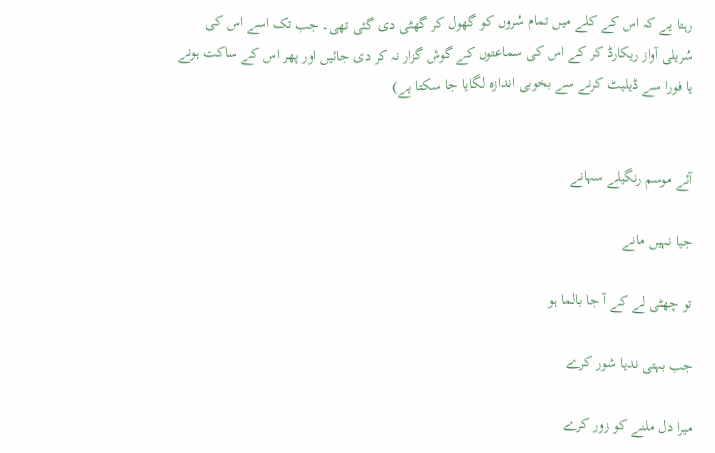رہتا یے کہ اس کے کلے میں تمام سُروں کو گھول کر گھٹی دی گئی تھی۔ جب تک اسے اس کی سُریلی آواز ریکارڈ کر کے اس کی سماعتوں کے گوش گزار نہ کر دی جائیں اور پھر اس کے ساکت ہونے یا فورا سے ڈیلیٹ کرنے سے بخوبی اندازہ لگایا جا سکتا یے)


آئے موسم رنگیلے سہانے

جیا نہیں مانے

تو چھٹی لے کے آ جا بالما ہو

جب بہتی ندیا شور کرے

میرا دل ملنے کو زور کرے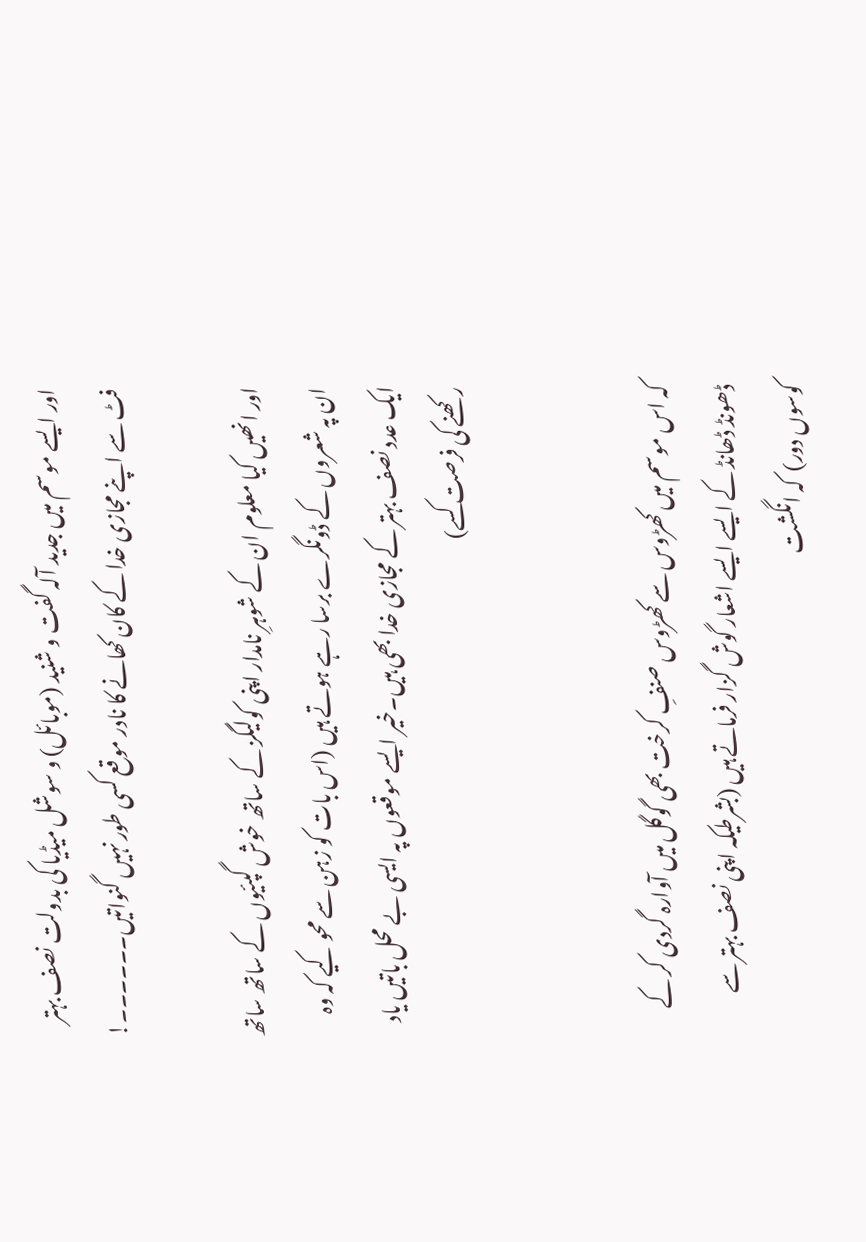اور ایسے موسم میں جدید آلہ گفت و شنید (موبائل) و سوشل میڈیا کی بدولت نصف بہتر فٹ سے اپنے مجازی خدا کے کان کھانے کا نادر موقع کسی طور نہیں گنواتیں۔۔۔۔۔۔!

اور انھیں کیا معلوم ان کے شوہرِ نامدار اپنی کولیگز کے ساتھ خوش گپئیوں کے ساتھ ساتھ ان پہ شعروں کے ڈونگرے برسا رہے ہوتے ہیں (اس بات کو زہن سے محو کیے کہ وہ ایک عدد نصف بہتر کے مجازی خدا بھی ہیں۔خیر ایسے موقعوں پہ ایسی بے محل باتیں یاد رکھنے کی فرصت کسے)


کہ اس موسم میں کھڑوس سے کھڑوس صنفِ کرخت بھی گوگل میں آوارہ گردی کر کے ڈھونڈ ڈھانڈ کے ایسے ایسے اشعار گوش گزار فرماتے ہیں (بشرطیکہ اپنی نصف بہتر سے کوسوں دور)  کہ انگشت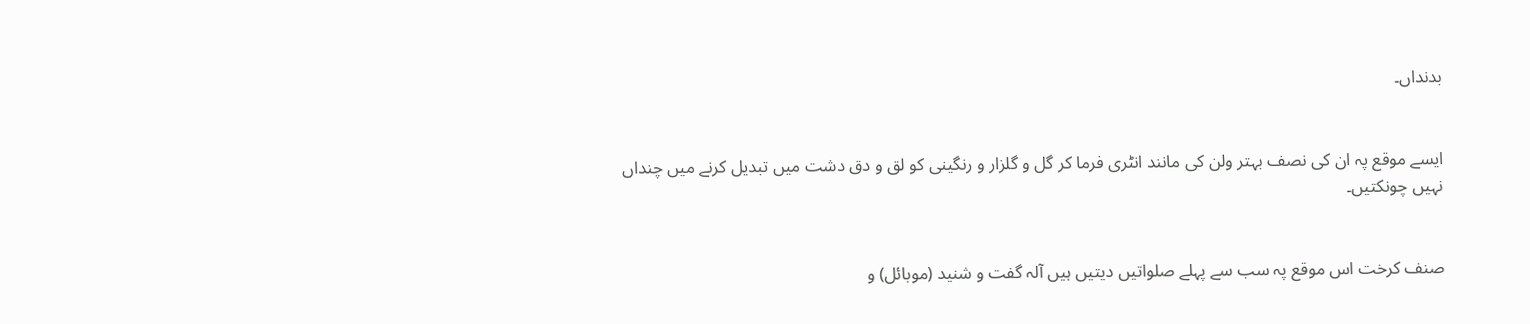بدنداں۔


ایسے موقع پہ ان کی نصف بہتر ولن کی مانند انٹری فرما کر گل و گلزار و رنگینی کو لق و دق دشت میں تبدیل کرنے میں چنداں نہیں چونکتیں۔


صنف کرخت اس موقع پہ سب سے پہلے صلواتیں دیتیں ہیں آلہ گفت و شنید (موبائل) و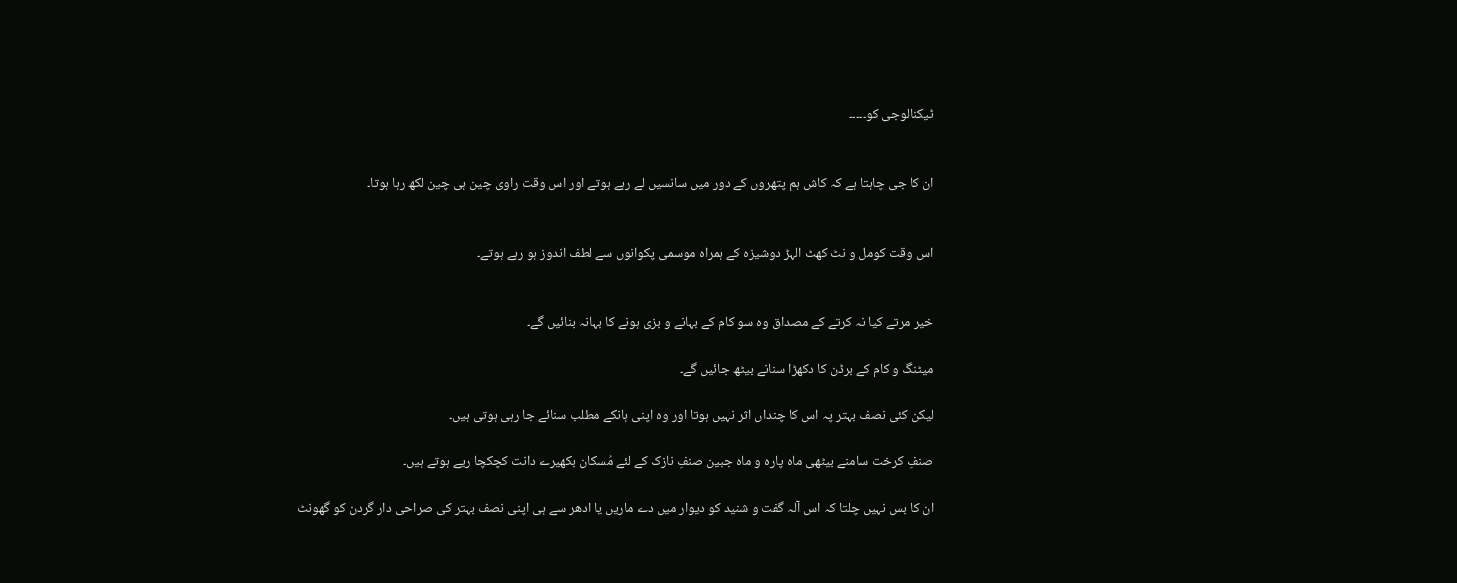ٹیکنالوجی کو۔۔۔۔۔


ان کا جی چاہتا ہے کہ کاش ہم پتھروں کے دور میں سانسیں لے رہے ہوتے اور اس وقت راوی چین ہی چین لکھ رہا ہوتا۔


اس وقت کومل و نٹ کھٹ الہڑ دوشیزہ کے ہمراہ موسمی پکوانوں سے لطف اندوز ہو رہے ہوتے۔


خیر مرتے کیا نہ کرتے کے مصداق وہ سو کام کے بہانے و بزی ہونے کا بہانہ بنائیں گے۔

میٹنگ و کام کے برڈن کا دکھڑا سنانے بیٹھ جائیں گے۔

لیکن کئی نصف بہتر پہ اس کا چنداں اثر نہیں ہوتا اور وہ اپنی ہانکے مطلب سنائے جا رہی ہوتی ہیں۔

صنفِ کرخت سامنے بیٹھی ماہ پارہ و ماہ جبین صنفِ نازک کے لئے مُسکان بکھیرے دانت کچکچا ریے ہوتے ہیں۔

ان کا بس نہیں چلتا کہ اس آلہ گفت و شنید کو دیوار میں دے ماریں یا ادھر سے ہی اپنی نصف بہتر کی صراحی دار گردن کو گھونٹ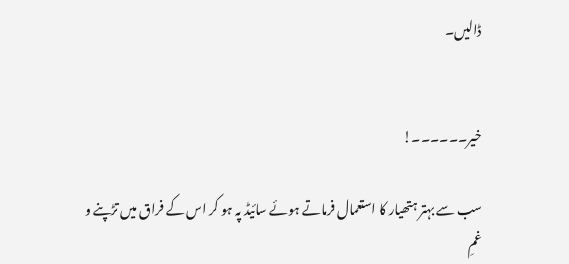ڈالیں۔


خیر۔۔۔۔۔۔!

سب سے بہتر ہتھیار کا استعمال فرماتے ہوئے سائیڈ پہ ہو کر اس کے فراق میں تڑپنے و غمِ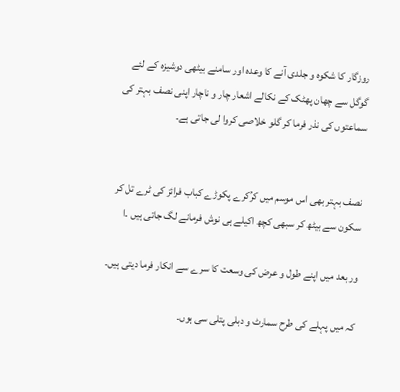روزگار کا شکوہ و جلدی آنے کا وعدہ اور سامنے بیٹھی دوشیزہ کے لئے گوگل سے چھان پھٹک کے نکالے اشعار چار و ناچار اپنی نصف بہتر کی سماعتوں کی نذر فرما کر گلو خلاصی کروا لی جاتی ہے۔


نصف بہتر بھی اس موسم میں کرُکرے پکوڑے کباب فرائز کی ٹرے تل کر سکون سے بیٹھ کر سبھی کچھ اکیلے ہی نوش فرمانے لگ جاتی ہیں ۔ا

ور بعد میں اپنے طول و عرض کی وسعت کا سرے سے انکار فرما دیتی ہیں۔

کہ میں پہلے کی طرح سمارٹ و دبلی پتلی سی ہوں۔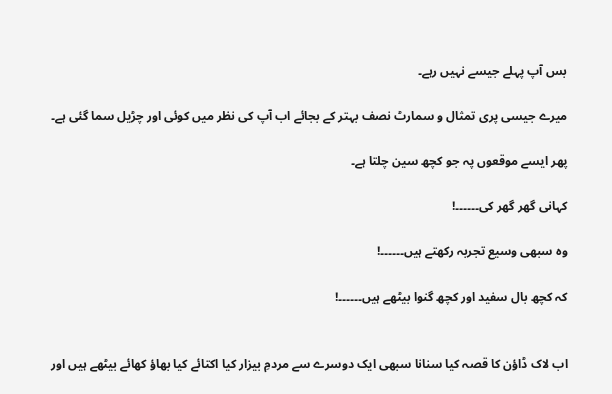بس آپ پہلے جیسے نہیں رہے۔

میرے جیسی پری تمثال و سمارٹ نصف بہتر کے بجائے اب آپ کی نظر میں کوئی اور چڑیل سما گئی ہے۔

پھر ایسے موقعوں پہ جو کچھ سین چلتا ہے۔

کہانی گھر گھر کی۔۔۔۔۔۔!

وہ سبھی وسیع تجربہ رکھتے ہیں۔۔۔۔۔۔!

کہ کچھ بال سفید اور کچھ گنوا بیٹھے ہیں۔۔۔۔۔۔!


اب لاک ڈاؤن کا قصہ کیا سنانا سبھی ایک دوسرے سے مردمِ بیزار کیا اکتائے کیا بھاؤ کھائے بیٹھے ہیں اور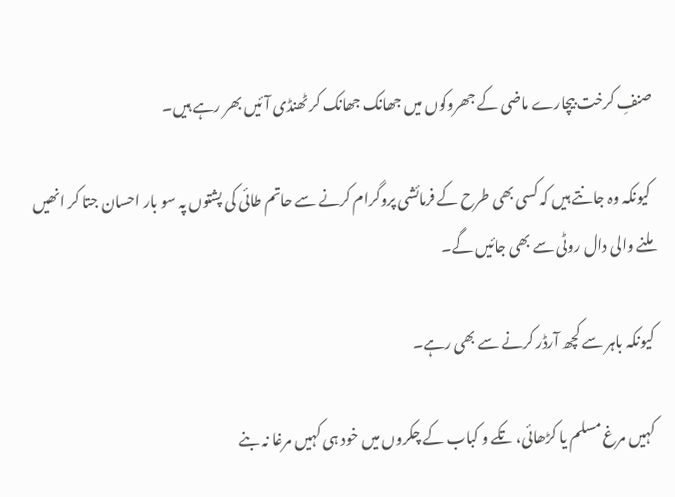صنفِ کرخت بیچارے ماضی کے جھروکوں میں جھانک جھانک کر ٹھنڈی آئیں بھر رہے ہیں۔

 کیونکہ وہ جانتے ہیں کہ کسی بھی طرح کے فرمائشی پروگرام کرنے سے حاتم طائی کی پشتوں پہ سو بار احسان جتا کر انھیں ملنے والی دال روٹی سے بھی جائیں گے۔

کیونکہ باہر سے کچھ آرڈر کرنے سے بھی رہے۔

کہیں مرغ مسلم یا کڑھائی، تکے و کباب کے چکروں میں خود ہی کہیں مرغا نہ بنے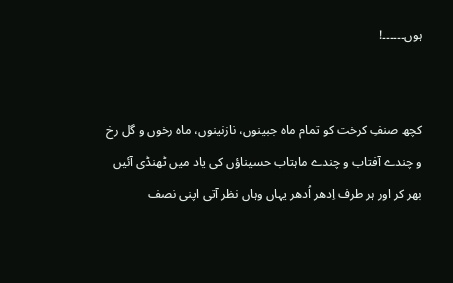ہوں۔۔۔۔۔۔!


کچھ صنفِ کرخت کو تمام ماہ جبینوں، نازنینوں، ماہ رخوں و گل رخ و چندے آفتاب و چندے ماہتاب حسیناؤں کی یاد میں ٹھنڈی آئیں بھر کر اور ہر طرف اِدھر اُدھر یہاں وہاں نظر آتی اپنی نصف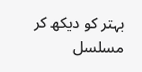بہتر کو دیکھ کر مسلسل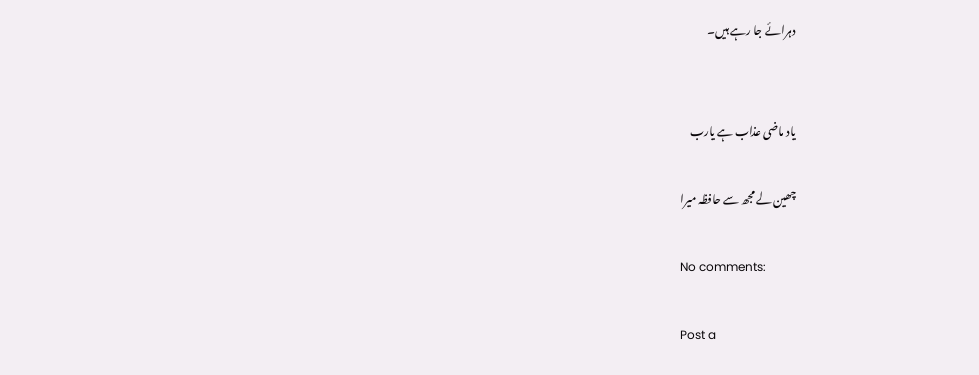دہرائے جا رہے ہیں۔


یاد ماضی عذاب ہے یارب

چھین لے مجھ سے حافظہ میرا

No comments:

Post a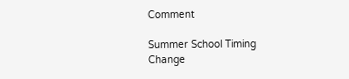Comment

Summer School Timing Change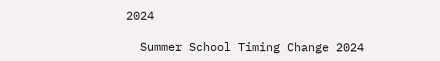2024

  Summer School Timing Change 2024